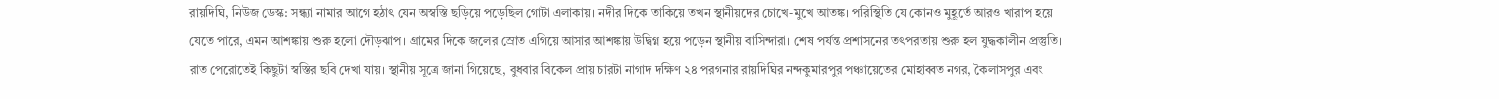রায়দিঘি, নিউজ ডেস্ক: সন্ধ্যা নামার আগে হঠাৎ যেন অস্বস্তি ছড়িয়ে পড়েছিল গোটা এলাকায়। নদীর দিকে তাকিয়ে তখন স্থানীয়দের চোখে-মুখে আতঙ্ক। পরিস্থিতি যে কোনও মুহূর্তে আরও খারাপ হয়ে যেতে পারে, এমন আশঙ্কায় শুরু হলো দৌড়ঝাপ। গ্রামের দিকে জলের স্রোত এগিয়ে আসার আশঙ্কায় উদ্বিগ্ন হয়ে পড়েন স্থানীয় বাসিন্দারা। শেষ পর্যন্ত প্রশাসনের তৎপরতায় শুরু হল যুদ্ধকালীন প্রস্তুতি। রাত পেরোতেই কিছুটা স্বস্তির ছবি দেখা যায়। স্থানীয় সূত্রে জানা গিয়েছে, বুধবার বিকেল প্রায় চারটা নাগাদ দক্ষিণ ২৪ পরগনার রায়দিঘির নন্দকুমারপুর পঞ্চায়েতের মোহাব্বত নগর, কৈলাসপুর এবং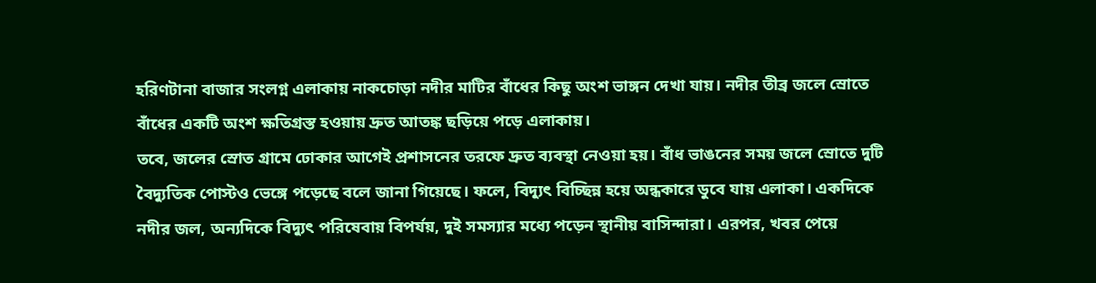হরিণটানা বাজার সংলগ্ন এলাকায় নাকচোড়া নদীর মাটির বাঁধের কিছু অংশ ভাঙ্গন দেখা যায়। নদীর তীব্র জলে স্রোতে বাঁধের একটি অংশ ক্ষতিগ্রস্ত হওয়ায় দ্রুত আতঙ্ক ছড়িয়ে পড়ে এলাকায়।
তবে, জলের স্রোত গ্রামে ঢোকার আগেই প্রশাসনের তরফে দ্রুত ব্যবস্থা নেওয়া হয়। বাঁধ ভাঙনের সময় জলে স্রোতে দুটি বৈদ্যুতিক পোস্টও ভেঙ্গে পড়েছে বলে জানা গিয়েছে। ফলে, বিদ্যুৎ বিচ্ছিন্ন হয়ে অন্ধকারে ডুবে যায় এলাকা। একদিকে নদীর জল, অন্যদিকে বিদ্যুৎ পরিষেবায় বিপর্যয়, দুই সমস্যার মধ্যে পড়েন স্থানীয় বাসিন্দারা। এরপর, খবর পেয়ে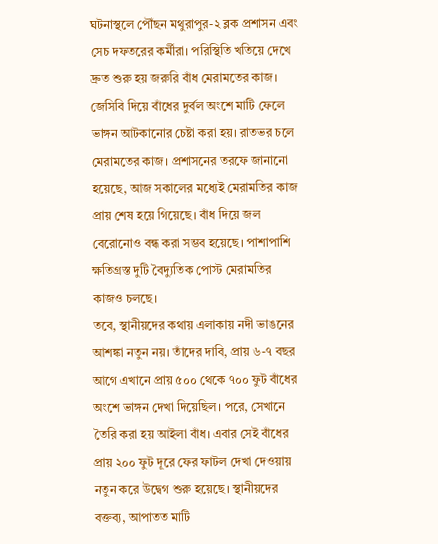ঘটনাস্থলে পৌঁছন মথুরাপুর-২ ব্লক প্রশাসন এবং সেচ দফতরের কর্মীরা। পরিস্থিতি খতিয়ে দেখে দ্রুত শুরু হয় জরুরি বাঁধ মেরামতের কাজ। জেসিবি দিয়ে বাঁধের দুর্বল অংশে মাটি ফেলে ভাঙ্গন আটকানোর চেষ্টা করা হয়। রাতভর চলে মেরামতের কাজ। প্রশাসনের তরফে জানানো হয়েছে, আজ সকালের মধ্যেই মেরামতির কাজ প্রায় শেষ হয়ে গিয়েছে। বাঁধ দিয়ে জল বেরোনোও বন্ধ করা সম্ভব হয়েছে। পাশাপাশি ক্ষতিগ্রস্ত দুটি বৈদ্যুতিক পোস্ট মেরামতির কাজও চলছে।
তবে, স্থানীয়দের কথায় এলাকায় নদী ভাঙনের আশঙ্কা নতুন নয়। তাঁদের দাবি, প্রায় ৬-৭ বছর আগে এখানে প্রায় ৫০০ থেকে ৭০০ ফুট বাঁধের অংশে ভাঙ্গন দেখা দিয়েছিল। পরে, সেখানে তৈরি করা হয় আইলা বাঁধ। এবার সেই বাঁধের প্রায় ২০০ ফুট দূরে ফের ফাটল দেখা দেওয়ায় নতুন করে উদ্বেগ শুরু হয়েছে। স্থানীয়দের বক্তব্য, আপাতত মাটি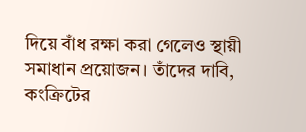দিয়ে বাঁধ রক্ষা করা গেলেও স্থায়ী সমাধান প্রয়োজন। তাঁদের দাবি, কংক্রিটের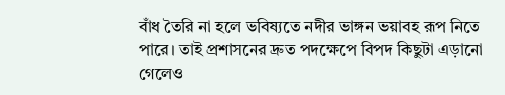বাঁধ তৈরি না হলে ভবিষ্যতে নদীর ভাঙ্গন ভয়াবহ রূপ নিতে পারে। তাই প্রশাসনের দ্রুত পদক্ষেপে বিপদ কিছুটা এড়ানো গেলেও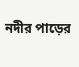নদীর পাড়ের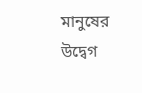মানুষের উদ্বেগ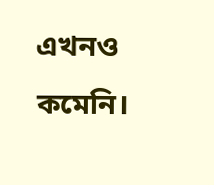এখনও কমেনি।